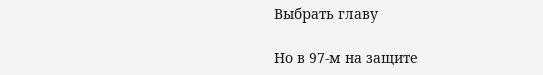Выбрать главу

Но в 97-м на защите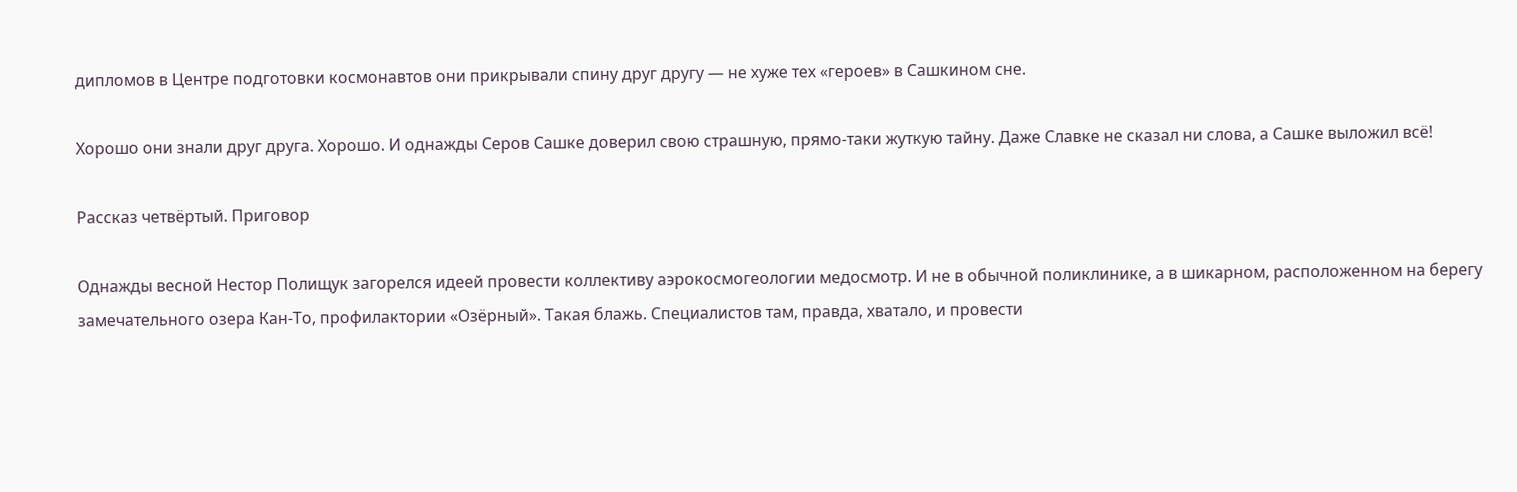дипломов в Центре подготовки космонавтов они прикрывали спину друг другу — не хуже тех «героев» в Сашкином сне.

Хорошо они знали друг друга. Хорошо. И однажды Серов Сашке доверил свою страшную, прямо-таки жуткую тайну. Даже Славке не сказал ни слова, а Сашке выложил всё!

Рассказ четвёртый. Приговор

Однажды весной Нестор Полищук загорелся идеей провести коллективу аэрокосмогеологии медосмотр. И не в обычной поликлинике, а в шикарном, расположенном на берегу замечательного озера Кан-То, профилактории «Озёрный». Такая блажь. Специалистов там, правда, хватало, и провести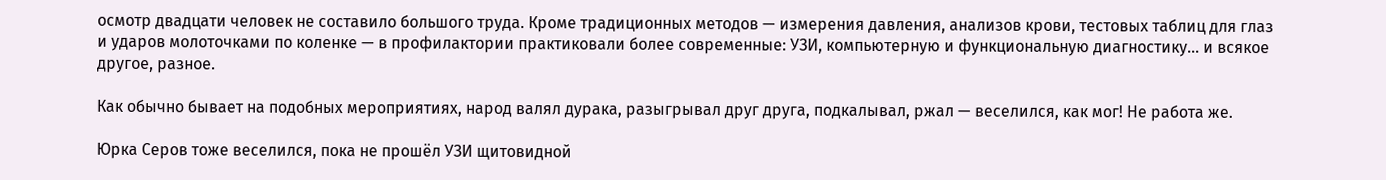осмотр двадцати человек не составило большого труда. Кроме традиционных методов — измерения давления, анализов крови, тестовых таблиц для глаз и ударов молоточками по коленке — в профилактории практиковали более современные: УЗИ, компьютерную и функциональную диагностику… и всякое другое, разное.

Как обычно бывает на подобных мероприятиях, народ валял дурака, разыгрывал друг друга, подкалывал, ржал — веселился, как мог! Не работа же.

Юрка Серов тоже веселился, пока не прошёл УЗИ щитовидной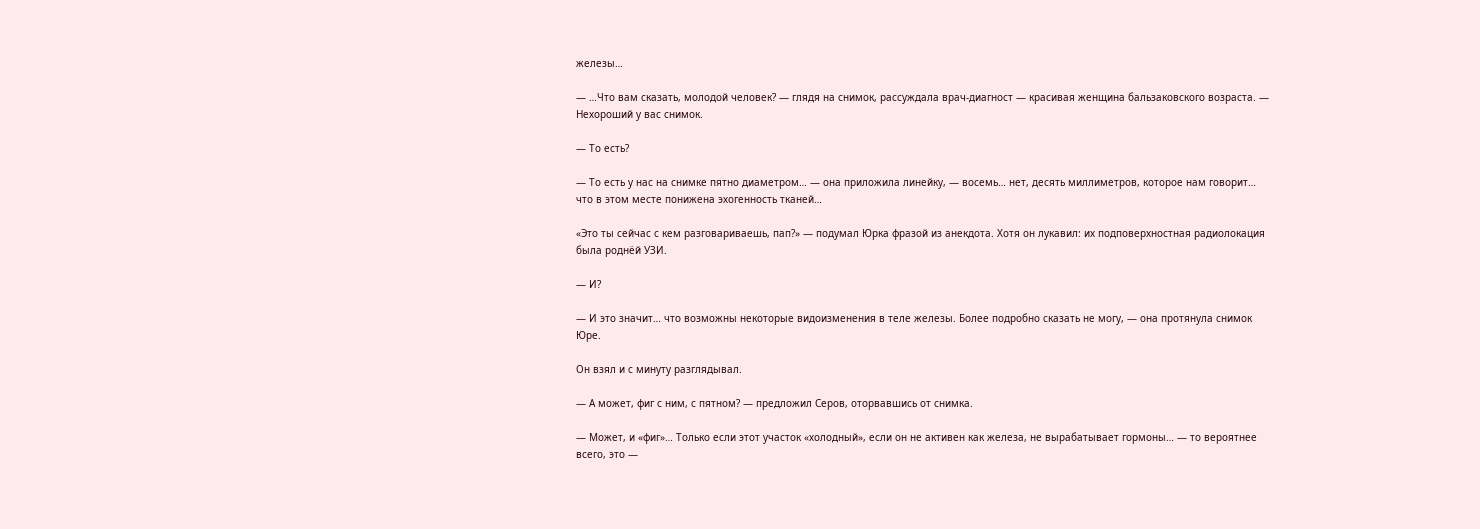железы…

— …Что вам сказать, молодой человек? — глядя на снимок, рассуждала врач-диагност — красивая женщина бальзаковского возраста. — Нехороший у вас снимок.

— То есть?

— То есть у нас на снимке пятно диаметром… — она приложила линейку, — восемь… нет, десять миллиметров, которое нам говорит… что в этом месте понижена эхогенность тканей…

«Это ты сейчас с кем разговариваешь, пап?» — подумал Юрка фразой из анекдота. Хотя он лукавил: их подповерхностная радиолокация была роднёй УЗИ.

— И?

— И это значит… что возможны некоторые видоизменения в теле железы. Более подробно сказать не могу, — она протянула снимок Юре.

Он взял и с минуту разглядывал.

— А может, фиг с ним, с пятном? — предложил Серов, оторвавшись от снимка.

— Может, и «фиг»… Только если этот участок «холодный», если он не активен как железа, не вырабатывает гормоны… — то вероятнее всего, это —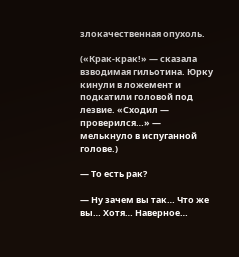злокачественная опухоль.

(«Крак-крак!» — сказала взводимая гильотина. Юрку кинули в ложемент и подкатили головой под лезвие. «Сходил — проверился…» — мелькнуло в испуганной голове.)

— То есть рак?

— Ну зачем вы так… Что же вы… Хотя… Наверное…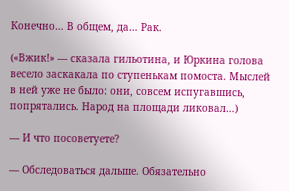Конечно… В общем, да… Рак.

(«Вжик!» — сказала гильотина, и Юркина голова весело заскакала по ступенькам помоста. Мыслей в ней уже не было: они, совсем испугавшись, попрятались. Народ на площади ликовал…)

— И что посоветуете?

— Обследоваться дальше. Обязательно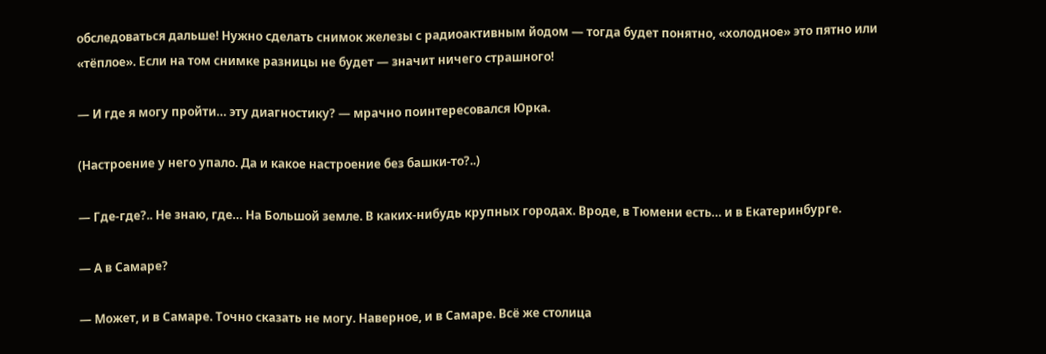обследоваться дальше! Нужно сделать снимок железы с радиоактивным йодом — тогда будет понятно, «холодное» это пятно или «тёплое». Если на том снимке разницы не будет — значит ничего страшного!

— И где я могу пройти… эту диагностику? — мрачно поинтересовался Юрка.

(Настроение у него упало. Да и какое настроение без башки-то?..)

— Где-где?.. Не знаю, где… На Большой земле. В каких-нибудь крупных городах. Вроде, в Тюмени есть… и в Екатеринбурге.

— А в Самаре?

— Может, и в Самаре. Точно сказать не могу. Наверное, и в Самаре. Всё же столица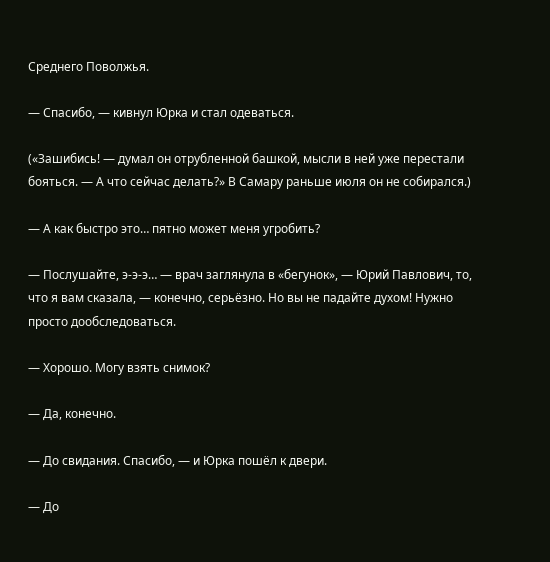Среднего Поволжья.

— Спасибо, — кивнул Юрка и стал одеваться.

(«Зашибись! — думал он отрубленной башкой, мысли в ней уже перестали бояться. — А что сейчас делать?» В Самару раньше июля он не собирался.)

— А как быстро это… пятно может меня угробить?

— Послушайте, э-э-э… — врач заглянула в «бегунок», — Юрий Павлович, то, что я вам сказала, — конечно, серьёзно. Но вы не падайте духом! Нужно просто дообследоваться.

— Хорошо. Могу взять снимок?

— Да, конечно.

— До свидания. Спасибо, — и Юрка пошёл к двери.

— До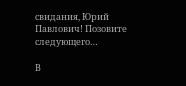свидания, Юрий Павлович! Позовите следующего…

В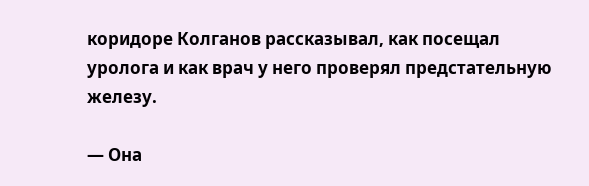коридоре Колганов рассказывал, как посещал уролога и как врач у него проверял предстательную железу.

— Она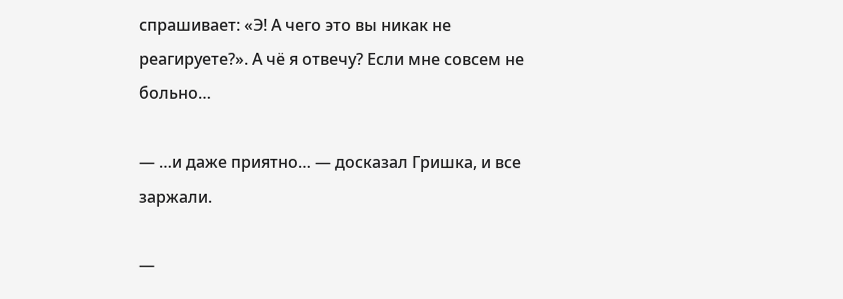спрашивает: «Э! А чего это вы никак не реагируете?». А чё я отвечу? Если мне совсем не больно…

— …и даже приятно… — досказал Гришка, и все заржали.

—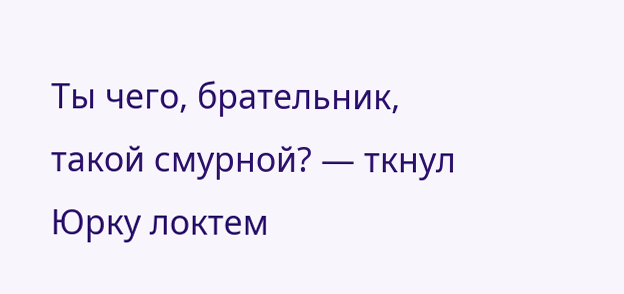Ты чего, брательник, такой смурной? — ткнул Юрку локтем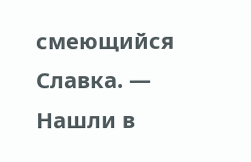смеющийся Славка. — Нашли в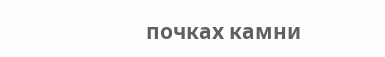почках камни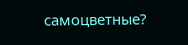самоцветные?